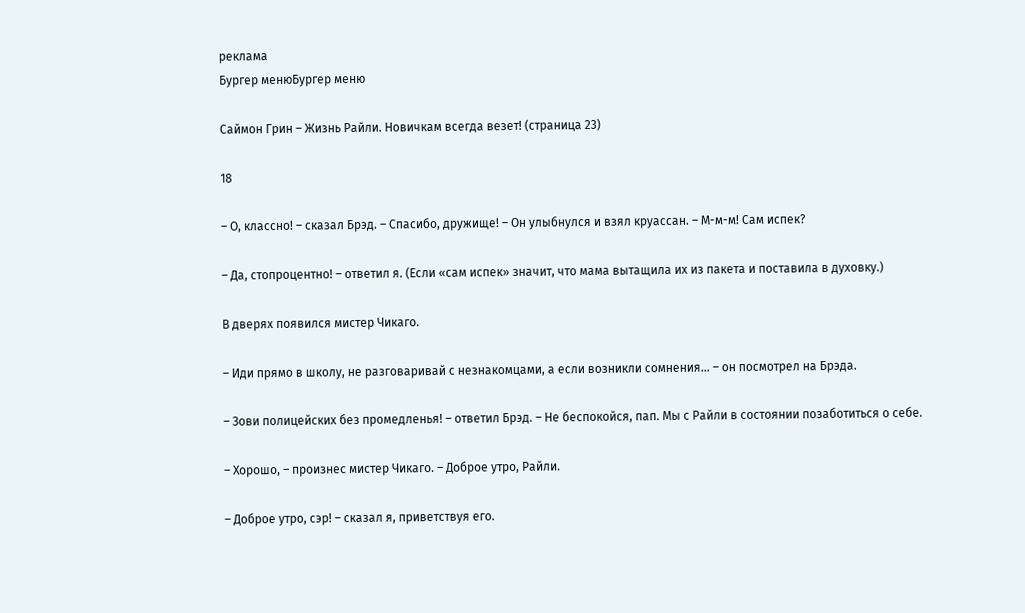реклама
Бургер менюБургер меню

Саймон Грин – Жизнь Райли. Новичкам всегда везет! (страница 23)

18

– О, классно! – сказал Брэд. – Спасибо, дружище! – Он улыбнулся и взял круассан. – М-м-м! Сам испек?

– Да, стопроцентно! – ответил я. (Если «сам испек» значит, что мама вытащила их из пакета и поставила в духовку.)

В дверях появился мистер Чикаго.

– Иди прямо в школу, не разговаривай с незнакомцами, а если возникли сомнения… – он посмотрел на Брэда.

– Зови полицейских без промедленья! – ответил Брэд. – Не беспокойся, пап. Мы с Райли в состоянии позаботиться о себе.

– Хорошо, – произнес мистер Чикаго. – Доброе утро, Райли.

– Доброе утро, сэр! – сказал я, приветствуя его.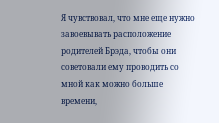Я чувствовал, что мне еще нужно завоевывать расположение родителей Брэда, чтобы они советовали ему проводить со мной как можно больше времени,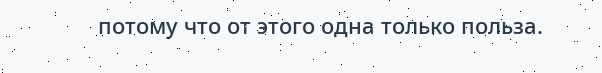потому что от этого одна только польза.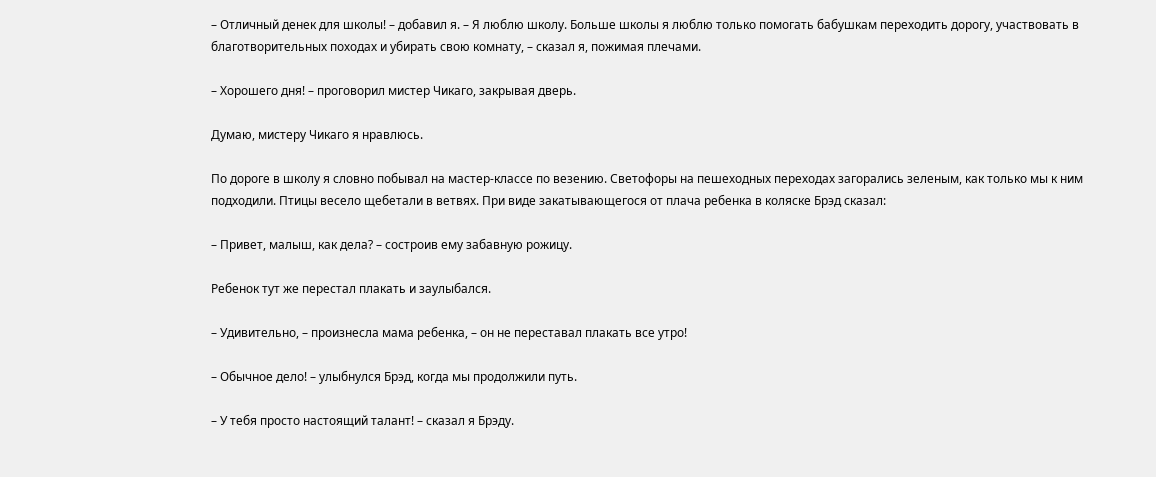– Отличный денек для школы! – добавил я. – Я люблю школу. Больше школы я люблю только помогать бабушкам переходить дорогу, участвовать в благотворительных походах и убирать свою комнату, – сказал я, пожимая плечами.

– Хорошего дня! – проговорил мистер Чикаго, закрывая дверь.

Думаю, мистеру Чикаго я нравлюсь.

По дороге в школу я словно побывал на мастер-классе по везению. Светофоры на пешеходных переходах загорались зеленым, как только мы к ним подходили. Птицы весело щебетали в ветвях. При виде закатывающегося от плача ребенка в коляске Брэд сказал:

– Привет, малыш, как дела? – состроив ему забавную рожицу.

Ребенок тут же перестал плакать и заулыбался.

– Удивительно, – произнесла мама ребенка, – он не переставал плакать все утро!

– Обычное дело! – улыбнулся Брэд, когда мы продолжили путь.

– У тебя просто настоящий талант! – сказал я Брэду.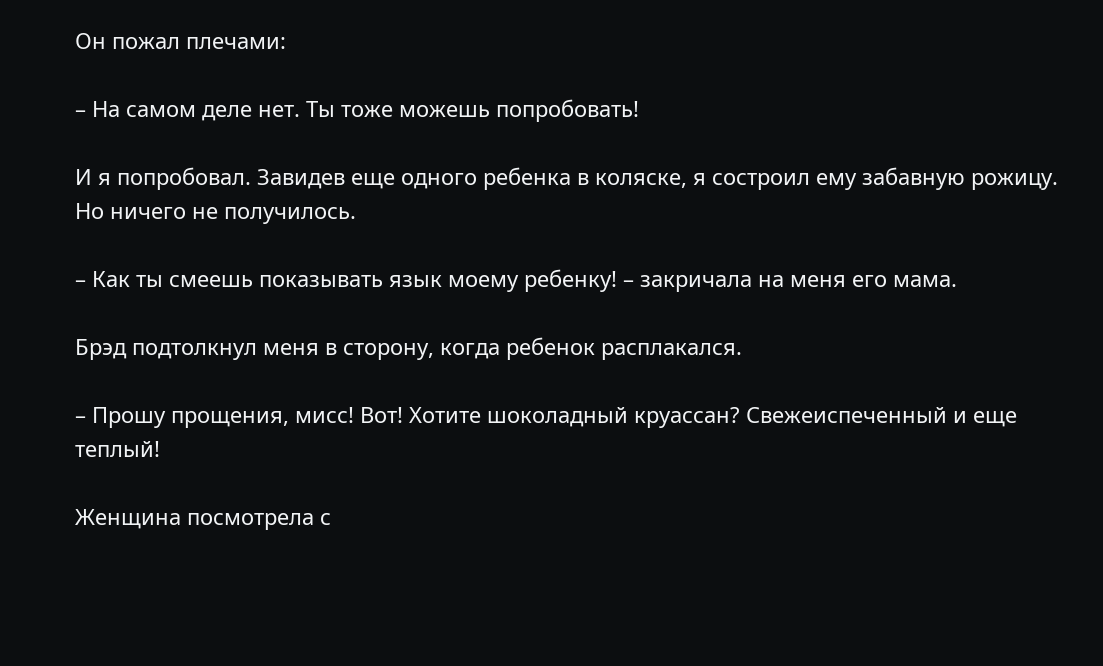Он пожал плечами:

– На самом деле нет. Ты тоже можешь попробовать!

И я попробовал. Завидев еще одного ребенка в коляске, я состроил ему забавную рожицу. Но ничего не получилось.

– Как ты смеешь показывать язык моему ребенку! – закричала на меня его мама.

Брэд подтолкнул меня в сторону, когда ребенок расплакался.

– Прошу прощения, мисс! Вот! Хотите шоколадный круассан? Свежеиспеченный и еще теплый!

Женщина посмотрела с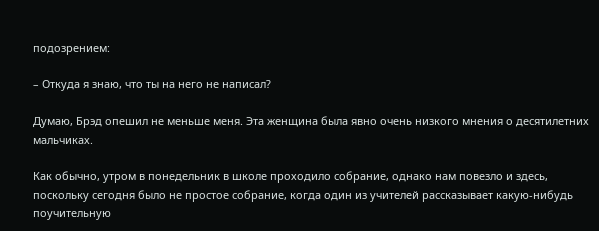подозрением:

– Откуда я знаю, что ты на него не написал?

Думаю, Брэд опешил не меньше меня. Эта женщина была явно очень низкого мнения о десятилетних мальчиках.

Как обычно, утром в понедельник в школе проходило собрание, однако нам повезло и здесь, поскольку сегодня было не простое собрание, когда один из учителей рассказывает какую-нибудь поучительную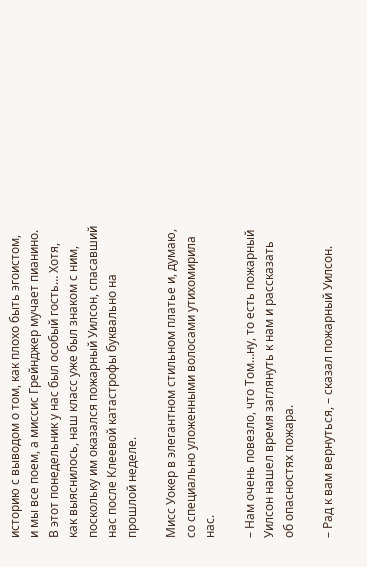историю с выводом о том, как плохо быть эгоистом, и мы все поем, а миссис Грейнджер мучает пианино. В этот понедельник у нас был особый гость… Хотя, как выяснилось, наш класс уже был знаком с ним, поскольку им оказался пожарный Уилсон, спасавший нас после Клеевой катастрофы буквально на прошлой неделе.

Мисс Уокер в элегантном стильном платье и, думаю, со специально уложенными волосами утихомирила нас.

– Нам очень повезло, что Том…ну, то есть пожарный Уилсон нашел время заглянуть к нам и рассказать об опасностях пожара.

– Рад к вам вернуться, – сказал пожарный Уилсон.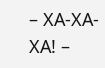– ХА-ХА-ХА! –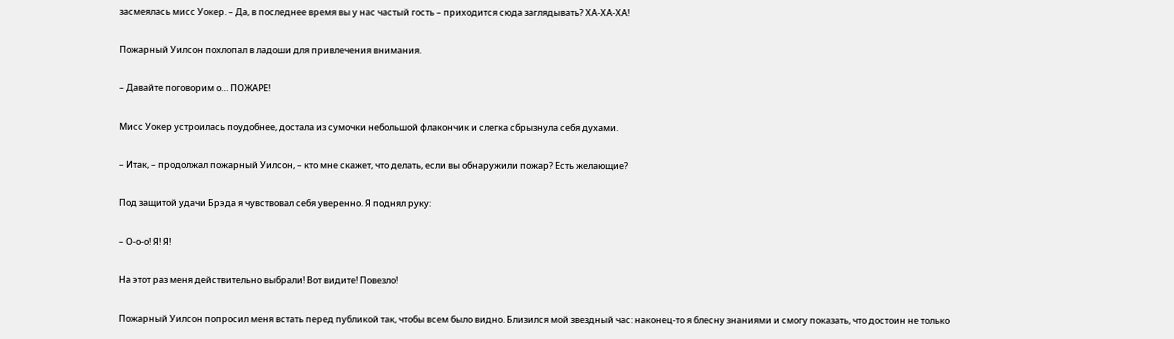засмеялась мисс Уокер. – Да, в последнее время вы у нас частый гость – приходится сюда заглядывать? ХА-ХА-ХА!

Пожарный Уилсон похлопал в ладоши для привлечения внимания.

– Давайте поговорим о… ПОЖАРЕ!

Мисс Уокер устроилась поудобнее, достала из сумочки небольшой флакончик и слегка сбрызнула себя духами.

– Итак, – продолжал пожарный Уилсон, – кто мне скажет, что делать, если вы обнаружили пожар? Есть желающие?

Под защитой удачи Брэда я чувствовал себя уверенно. Я поднял руку:

– О-о-о! Я! Я!

На этот раз меня действительно выбрали! Вот видите! Повезло!

Пожарный Уилсон попросил меня встать перед публикой так, чтобы всем было видно. Близился мой звездный час: наконец-то я блесну знаниями и смогу показать, что достоин не только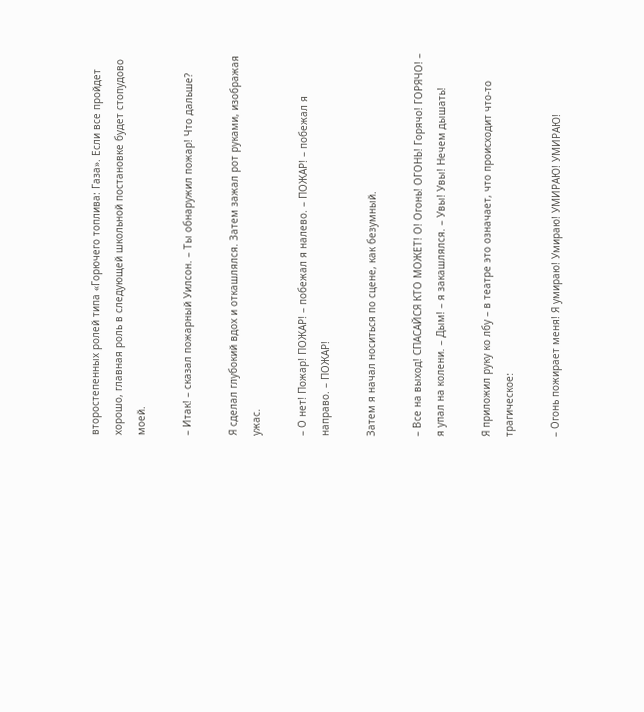второстепенных ролей типа «Горючего топлива: Газа». Если все пройдет хорошо, главная роль в следующей школьной постановке будет стопудово моей.

– Итак! – сказал пожарный Уилсон. – Ты обнаружил пожар! Что дальше?

Я сделал глубокий вдох и откашлялся. Затем зажал рот руками, изображая ужас.

– О нет! Пожар! ПОЖАР! – побежал я налево. – ПОЖАР! – побежал я направо. – ПОЖАР!

Затем я начал носиться по сцене, как безумный.

– Все на выход! СПАСАЙСЯ КТО МОЖЕТ! О! Огонь! ОГОНЬ! Горячо! ГОРЯЧО! – я упал на колени. – Дым! – я закашлялся. – Увы! Увы! Нечем дышать!

Я приложил руку ко лбу – в театре это означает, что происходит что-то трагическое:

– Огонь пожирает меня! Я умираю! Умираю! УМИРАЮ! УМИРАЮ!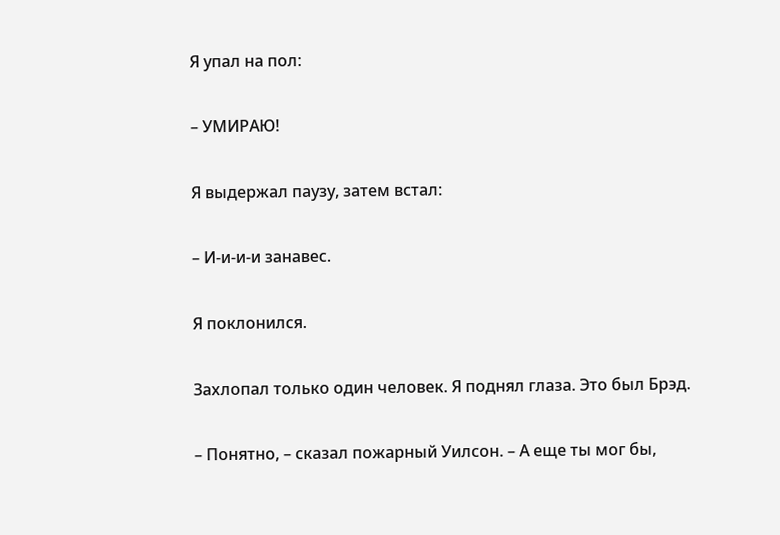Я упал на пол:

– УМИРАЮ!

Я выдержал паузу, затем встал:

– И-и-и-и занавес.

Я поклонился.

Захлопал только один человек. Я поднял глаза. Это был Брэд.

– Понятно, – сказал пожарный Уилсон. – А еще ты мог бы,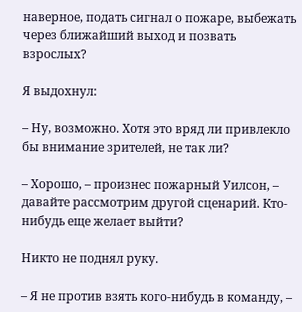наверное, подать сигнал о пожаре, выбежать через ближайший выход и позвать взрослых?

Я выдохнул:

– Ну, возможно. Хотя это вряд ли привлекло бы внимание зрителей, не так ли?

– Хорошо, – произнес пожарный Уилсон, – давайте рассмотрим другой сценарий. Кто-нибудь еще желает выйти?

Никто не поднял руку.

– Я не против взять кого-нибудь в команду, –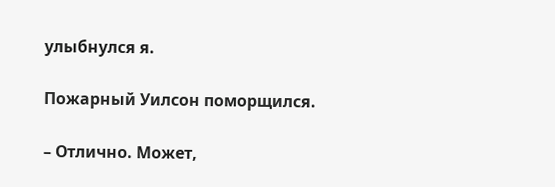улыбнулся я.

Пожарный Уилсон поморщился.

– Отлично. Может,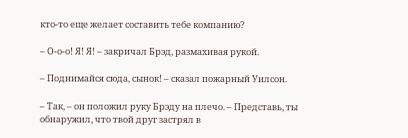кто-то еще желает составить тебе компанию?

– О-о-о! Я! Я! – закричал Брэд, размахивая рукой.

– Поднимайся сюда, сынок! – сказал пожарный Уилсон.

– Так, – он положил руку Брэду на плечо. – Представь, ты обнаружил, что твой друг застрял в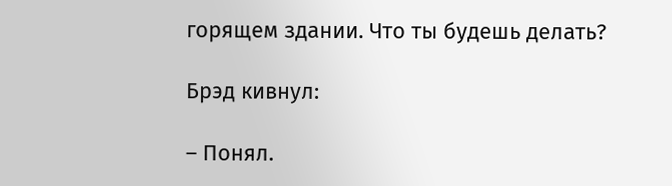горящем здании. Что ты будешь делать?

Брэд кивнул:

– Понял.